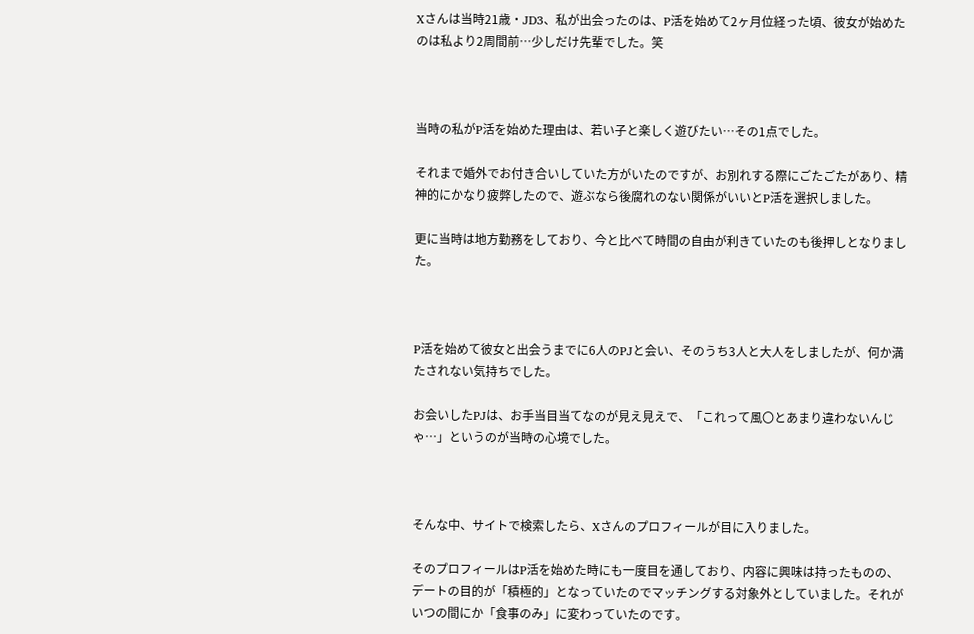Xさんは当時21歳・JD3、私が出会ったのは、P活を始めて2ヶ月位経った頃、彼女が始めたのは私より2周間前…少しだけ先輩でした。笑



当時の私がP活を始めた理由は、若い子と楽しく遊びたい…その1点でした。

それまで婚外でお付き合いしていた方がいたのですが、お別れする際にごたごたがあり、精神的にかなり疲弊したので、遊ぶなら後腐れのない関係がいいとP活を選択しました。

更に当時は地方勤務をしており、今と比べて時間の自由が利きていたのも後押しとなりました。



P活を始めて彼女と出会うまでに6人のPJと会い、そのうち3人と大人をしましたが、何か満たされない気持ちでした。

お会いしたPJは、お手当目当てなのが見え見えで、「これって風〇とあまり違わないんじゃ…」というのが当時の心境でした。



そんな中、サイトで検索したら、Xさんのプロフィールが目に入りました。

そのプロフィールはP活を始めた時にも一度目を通しており、内容に興味は持ったものの、デートの目的が「積極的」となっていたのでマッチングする対象外としていました。それがいつの間にか「食事のみ」に変わっていたのです。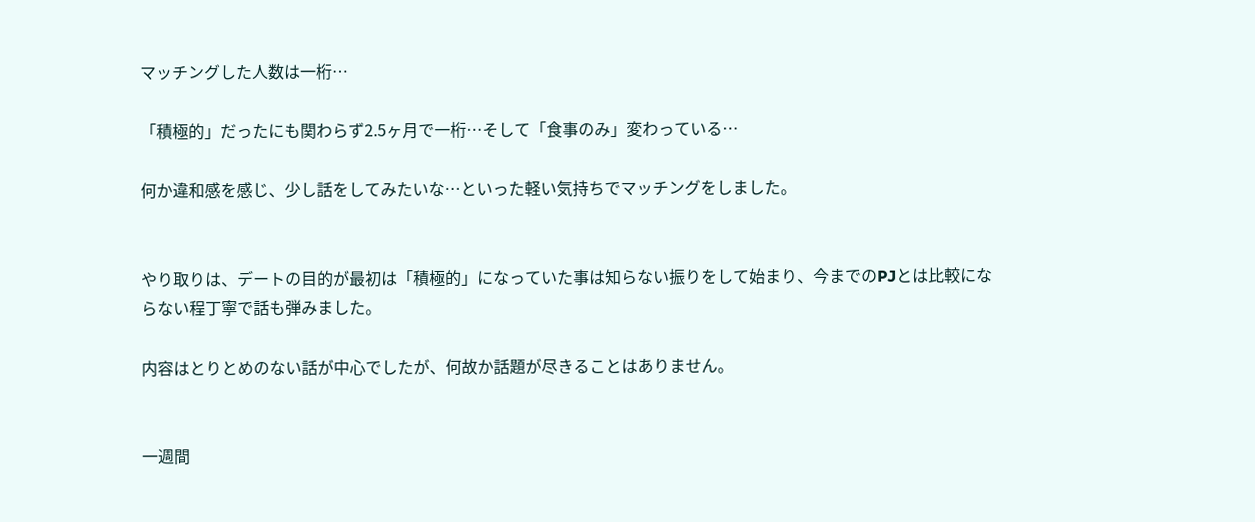マッチングした人数は一桁…

「積極的」だったにも関わらず2.5ヶ月で一桁…そして「食事のみ」変わっている…

何か違和感を感じ、少し話をしてみたいな…といった軽い気持ちでマッチングをしました。


やり取りは、デートの目的が最初は「積極的」になっていた事は知らない振りをして始まり、今までのPJとは比較にならない程丁寧で話も弾みました。

内容はとりとめのない話が中心でしたが、何故か話題が尽きることはありません。


一週間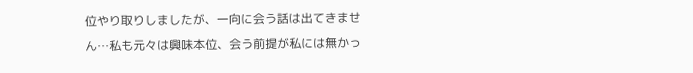位やり取りしましたが、一向に会う話は出てきません…私も元々は興味本位、会う前提が私には無かっ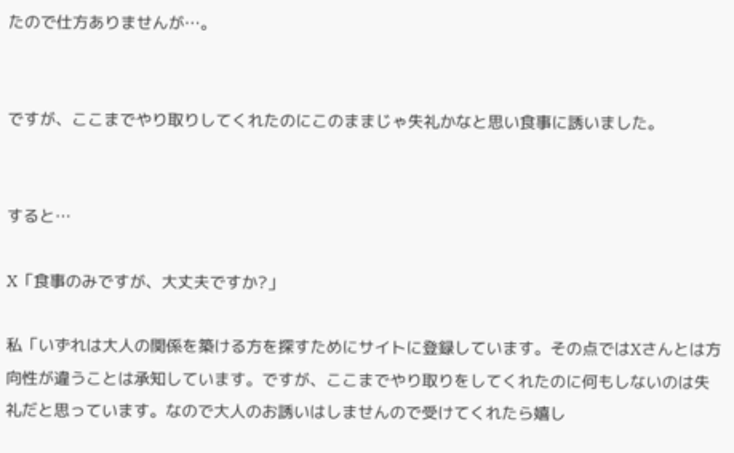たので仕方ありませんが…。


ですが、ここまでやり取りしてくれたのにこのままじゃ失礼かなと思い食事に誘いました。


すると…

X「食事のみですが、大丈夫ですか?」

私「いずれは大人の関係を築ける方を探すためにサイトに登録しています。その点ではXさんとは方向性が違うことは承知しています。ですが、ここまでやり取りをしてくれたのに何もしないのは失礼だと思っています。なので大人のお誘いはしませんので受けてくれたら嬉し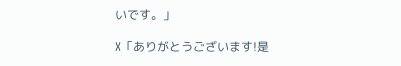いです。」

X「ありがとうございます!是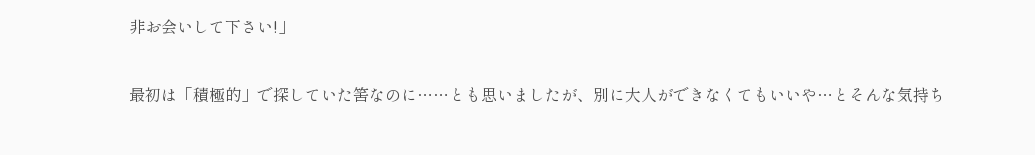非お会いして下さい!」


最初は「積極的」で探していた筈なのに……とも思いましたが、別に大人ができなくてもいいや…とそんな気持ち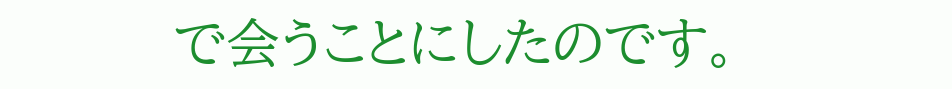で会うことにしたのです。